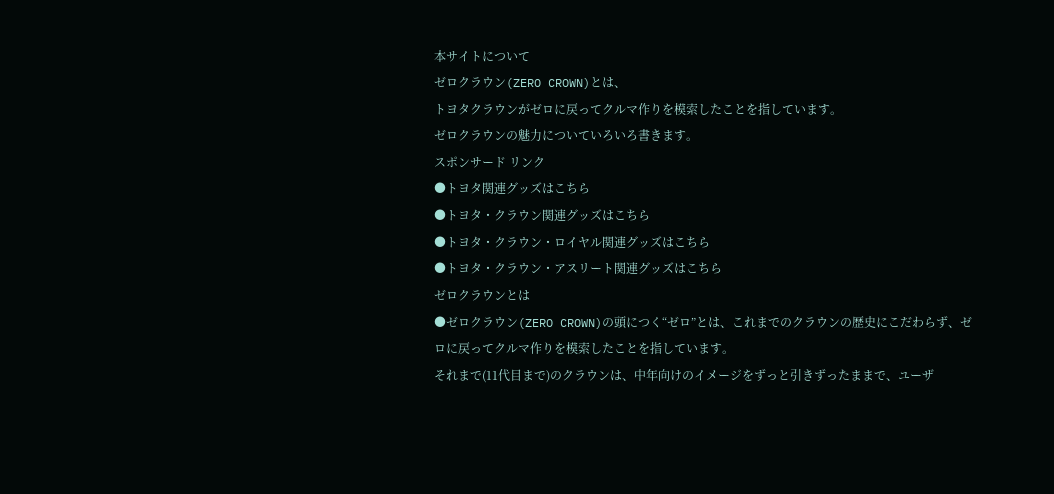本サイトについて
ゼロクラウン(ZERO CROWN)とは、
トヨタクラウンがゼロに戻ってクルマ作りを模索したことを指しています。
ゼロクラウンの魅力についていろいろ書きます。
スポンサード リンク
●トヨタ関連グッズはこちら
●トヨタ・クラウン関連グッズはこちら
●トヨタ・クラウン・ロイヤル関連グッズはこちら
●トヨタ・クラウン・アスリート関連グッズはこちら
ゼロクラウンとは
●ゼロクラウン(ZERO CROWN)の頭につく“ゼロ”とは、これまでのクラウンの歴史にこだわらず、ゼロに戻ってクルマ作りを模索したことを指しています。
それまで(11代目まで)のクラウンは、中年向けのイメージをずっと引きずったままで、ユーザ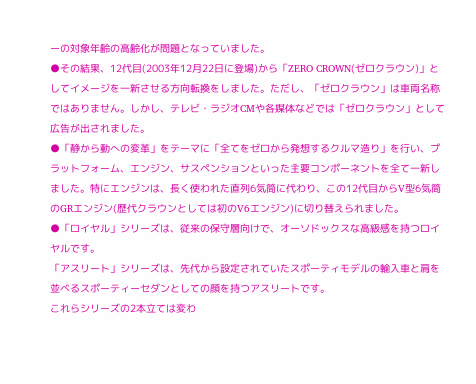ーの対象年齢の高齢化が問題となっていました。
●その結果、12代目(2003年12月22日に登場)から「ZERO CROWN(ゼロクラウン)」としてイメージを一新させる方向転換をしました。ただし、「ゼロクラウン」は車両名称ではありません。しかし、テレビ・ラジオCMや各媒体などでは「ゼロクラウン」として広告が出されました。
●「静から動への変革」をテーマに「全てをゼロから発想するクルマ造り」を行い、プラットフォーム、エンジン、サスペンションといった主要コンポーネントを全て一新しました。特にエンジンは、長く使われた直列6気筒に代わり、この12代目からV型6気筒のGRエンジン(歴代クラウンとしては初のV6エンジン)に切り替えられました。
●「ロイヤル」シリーズは、従来の保守層向けで、オーソドックスな高級感を持つロイヤルです。
「アスリート」シリーズは、先代から設定されていたスポーティモデルの輸入車と肩を並べるスポーティーセダンとしての顔を持つアスリートです。
これらシリーズの2本立ては変わ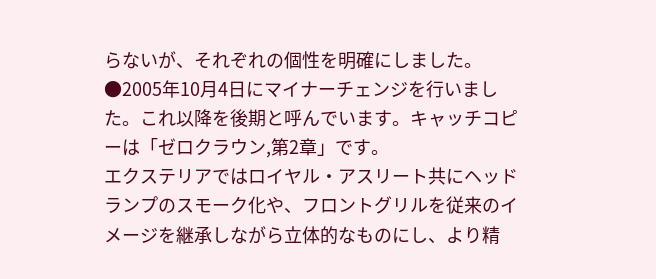らないが、それぞれの個性を明確にしました。
●2005年10月4日にマイナーチェンジを行いました。これ以降を後期と呼んでいます。キャッチコピーは「ゼロクラウン,第2章」です。
エクステリアではロイヤル・アスリート共にヘッドランプのスモーク化や、フロントグリルを従来のイメージを継承しながら立体的なものにし、より精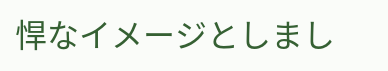悍なイメージとしまし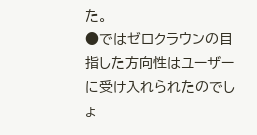た。
●ではゼロクラウンの目指した方向性はユーザーに受け入れられたのでしょ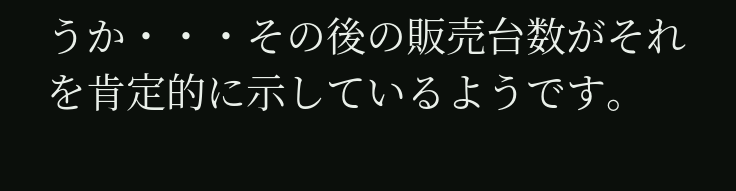うか・・・その後の販売台数がそれを肯定的に示しているようです。